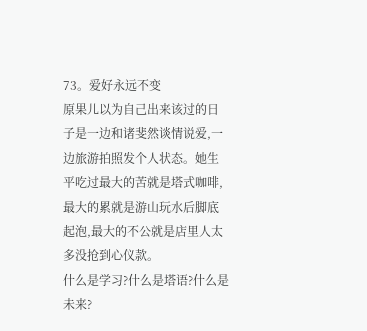73。爱好永远不变
原果儿以为自己出来该过的日子是一边和诸斐然谈情说爱,一边旅游拍照发个人状态。她生平吃过最大的苦就是塔式咖啡,最大的累就是游山玩水后脚底起泡,最大的不公就是店里人太多没抢到心仪款。
什么是学习?什么是塔语?什么是未来?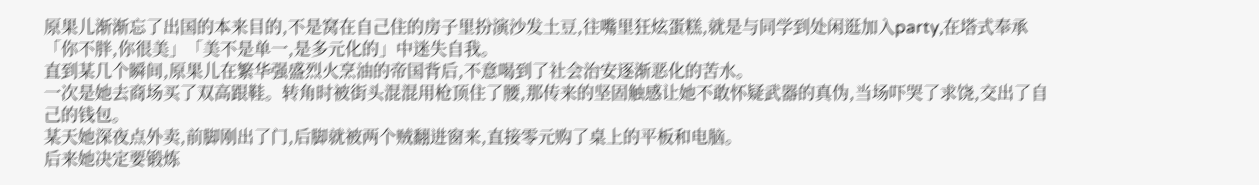原果儿渐渐忘了出国的本来目的,不是窝在自己住的房子里扮演沙发土豆,往嘴里狂炫蛋糕,就是与同学到处闲逛加入party,在塔式奉承「你不胖,你很美」「美不是单一,是多元化的」中迷失自我。
直到某几个瞬间,原果儿在繁华强盛烈火烹油的帝国背后,不意喝到了社会治安逐渐恶化的苦水。
一次是她去商场买了双高跟鞋。转角时被街头混混用枪顶住了腰,那传来的坚固触感让她不敢怀疑武器的真伪,当场吓哭了求饶,交出了自己的钱包。
某天她深夜点外卖,前脚刚出了门,后脚就被两个贼翻进窗来,直接零元购了桌上的平板和电脑。
后来她决定要锻炼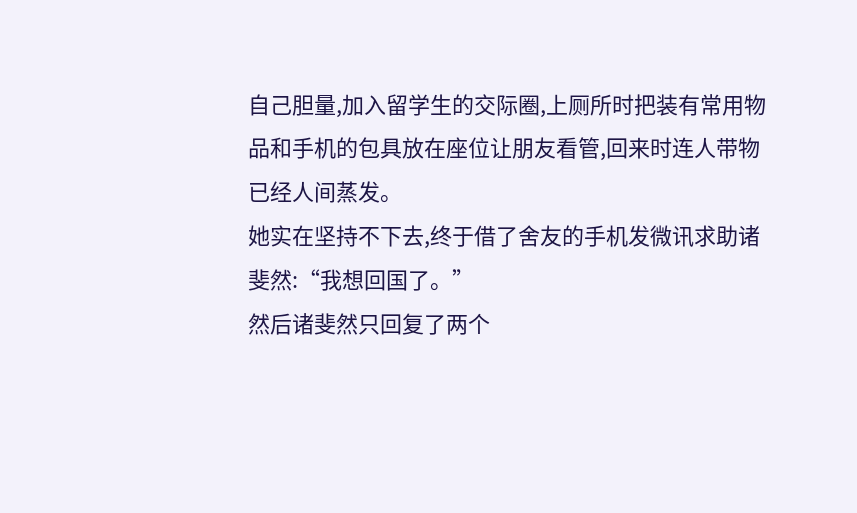自己胆量,加入留学生的交际圈,上厕所时把装有常用物品和手机的包具放在座位让朋友看管,回来时连人带物已经人间蒸发。
她实在坚持不下去,终于借了舍友的手机发微讯求助诸斐然:“我想回国了。”
然后诸斐然只回复了两个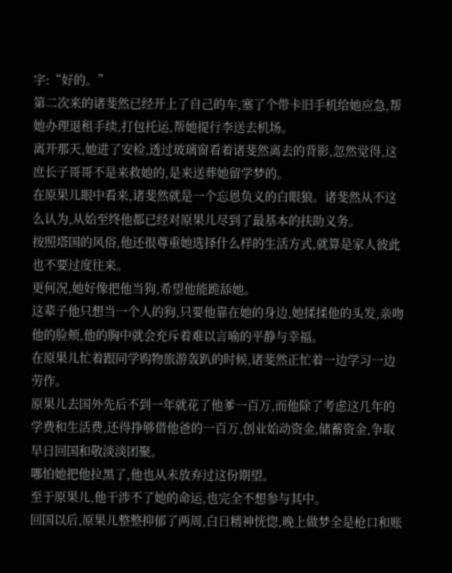字:“好的。”
第二次来的诸斐然已经开上了自己的车,塞了个带卡旧手机给她应急,帮她办理退租手续,打包托运,帮她提行李送去机场。
离开那天,她进了安检,透过玻璃窗看着诸斐然离去的背影,忽然觉得,这庶长子哥哥不是来救她的,是来送葬她留学梦的。
在原果儿眼中看来,诸斐然就是一个忘恩负义的白眼狼。诸斐然从不这么认为,从始至终他都已经对原果儿尽到了最基本的扶助义务。
按照塔国的风俗,他还很尊重她选择什么样的生活方式,就算是家人彼此也不要过度往来。
更何况,她好像把他当狗,希望他能跪舔她。
这辈子他只想当一个人的狗,只要他靠在她的身边,她揉揉他的头发,亲吻他的脸颊,他的胸中就会充斥着难以言喻的平静与幸福。
在原果儿忙着跟同学购物旅游轰趴的时候,诸斐然正忙着一边学习一边劳作。
原果儿去国外先后不到一年就花了他爹一百万,而他除了考虑这几年的学费和生活费,还得挣够借他爸的一百万,创业始动资金,储蓄资金,争取早日回国和敬淡淡团聚。
哪怕她把他拉黑了,他也从未放弃过这份期望。
至于原果儿,他干涉不了她的命运,也完全不想参与其中。
回国以后,原果儿整整抑郁了两周,白日精神恍惚,晚上做梦全是枪口和账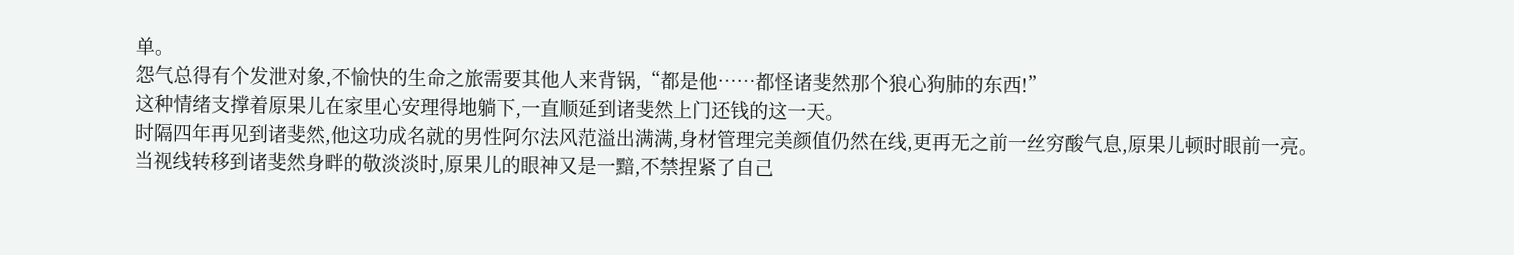单。
怨气总得有个发泄对象,不愉快的生命之旅需要其他人来背锅,“都是他……都怪诸斐然那个狼心狗肺的东西!”
这种情绪支撑着原果儿在家里心安理得地躺下,一直顺延到诸斐然上门还钱的这一天。
时隔四年再见到诸斐然,他这功成名就的男性阿尔法风范溢出满满,身材管理完美颜值仍然在线,更再无之前一丝穷酸气息,原果儿顿时眼前一亮。
当视线转移到诸斐然身畔的敬淡淡时,原果儿的眼神又是一黯,不禁捏紧了自己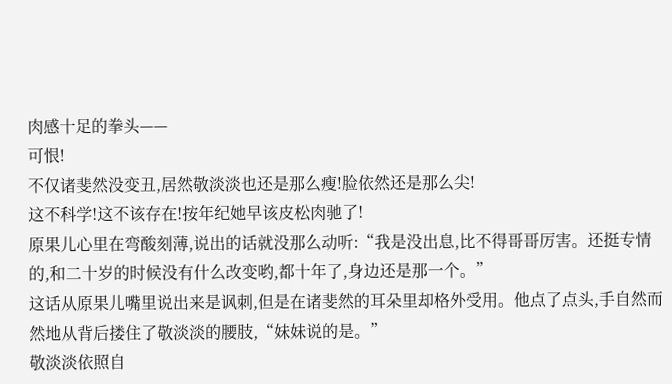肉感十足的拳头——
可恨!
不仅诸斐然没变丑,居然敬淡淡也还是那么瘦!脸依然还是那么尖!
这不科学!这不该存在!按年纪她早该皮松肉驰了!
原果儿心里在弯酸刻薄,说出的话就没那么动听:“我是没出息,比不得哥哥厉害。还挺专情的,和二十岁的时候没有什么改变哟,都十年了,身边还是那一个。”
这话从原果儿嘴里说出来是讽刺,但是在诸斐然的耳朵里却格外受用。他点了点头,手自然而然地从背后搂住了敬淡淡的腰肢,“妹妹说的是。”
敬淡淡依照自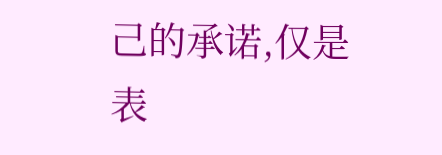己的承诺,仅是表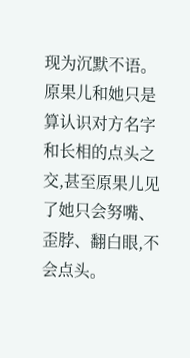现为沉默不语。
原果儿和她只是算认识对方名字和长相的点头之交,甚至原果儿见了她只会努嘴、歪脖、翻白眼,不会点头。